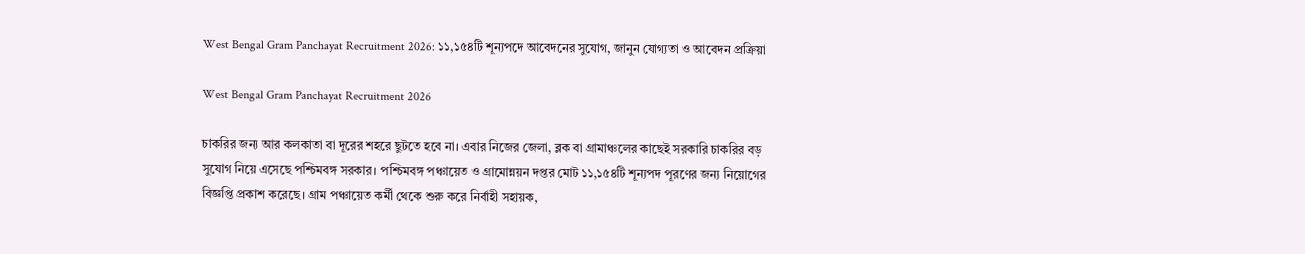West Bengal Gram Panchayat Recruitment 2026: ১১,১৫৪টি শূন্যপদে আবেদনের সুযোগ, জানুন যোগ্যতা ও আবেদন প্রক্রিয়া

West Bengal Gram Panchayat Recruitment 2026

চাকরির জন্য আর কলকাতা বা দূরের শহরে ছুটতে হবে না। এবার নিজের জেলা, ব্লক বা গ্রামাঞ্চলের কাছেই সরকারি চাকরির বড় সুযোগ নিয়ে এসেছে পশ্চিমবঙ্গ সরকার। পশ্চিমবঙ্গ পঞ্চায়েত ও গ্রামোন্নয়ন দপ্তর মোট ১১,১৫৪টি শূন্যপদ পূরণের জন্য নিয়োগের বিজ্ঞপ্তি প্রকাশ করেছে। গ্রাম পঞ্চায়েত কর্মী থেকে শুরু করে নির্বাহী সহায়ক,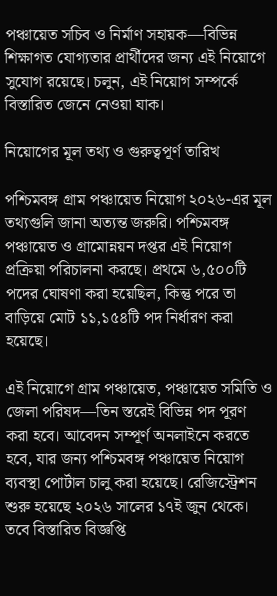পঞ্চায়েত সচিব ও নির্মাণ সহায়ক—বিভিন্ন শিক্ষাগত যোগ্যতার প্রার্থীদের জন্য এই নিয়োগে সুযোগ রয়েছে। চলুন, এই নিয়োগ সম্পর্কে বিস্তারিত জেনে নেওয়া যাক।

নিয়োগের মূল তথ্য ও গুরুত্বপূর্ণ তারিখ

পশ্চিমবঙ্গ গ্রাম পঞ্চায়েত নিয়োগ ২০২৬-এর মূল তথ্যগুলি জানা অত্যন্ত জরুরি। পশ্চিমবঙ্গ পঞ্চায়েত ও গ্রামোন্নয়ন দপ্তর এই নিয়োগ প্রক্রিয়া পরিচালনা করছে। প্রথমে ৬,৫০০টি পদের ঘোষণা করা হয়েছিল, কিন্তু পরে তা বাড়িয়ে মোট ১১,১৫৪টি পদ নির্ধারণ করা হয়েছে।

এই নিয়োগে গ্রাম পঞ্চায়েত, পঞ্চায়েত সমিতি ও জেলা পরিষদ—তিন স্তরেই বিভিন্ন পদ পূরণ করা হবে। আবেদন সম্পূর্ণ অনলাইনে করতে হবে, যার জন্য পশ্চিমবঙ্গ পঞ্চায়েত নিয়োগ ব্যবস্থা পোর্টাল চালু করা হয়েছে। রেজিস্ট্রেশন শুরু হয়েছে ২০২৬ সালের ১৭ই জুন থেকে। তবে বিস্তারিত বিজ্ঞপ্তি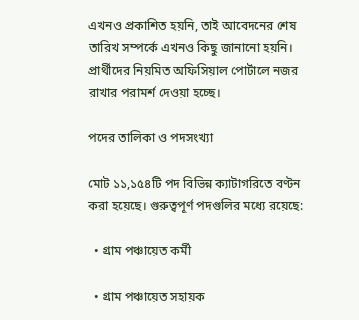এখনও প্রকাশিত হয়নি, তাই আবেদনের শেষ তারিখ সম্পর্কে এখনও কিছু জানানো হয়নি। প্রার্থীদের নিয়মিত অফিসিয়াল পোর্টালে নজর রাখার পরামর্শ দেওয়া হচ্ছে।

পদের তালিকা ও পদসংখ্যা

মোট ১১,১৫৪টি পদ বিভিন্ন ক্যাটাগরিতে বণ্টন করা হয়েছে। গুরুত্বপূর্ণ পদগুলির মধ্যে রয়েছে:

  • গ্রাম পঞ্চায়েত কর্মী

  • গ্রাম পঞ্চায়েত সহায়ক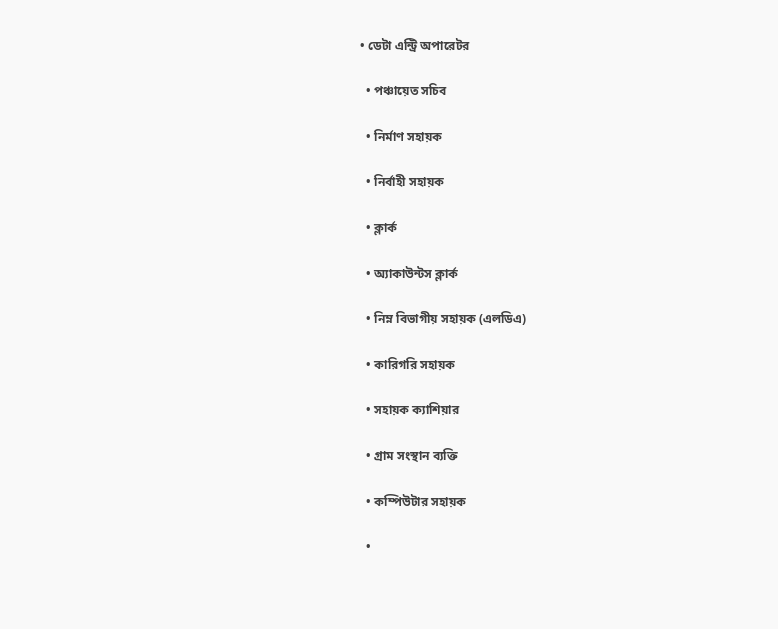• ডেটা এন্ট্রি অপারেটর

  • পঞ্চায়েত সচিব

  • নির্মাণ সহায়ক

  • নির্বাহী সহায়ক

  • ক্লার্ক

  • অ্যাকাউন্টস ক্লার্ক

  • নিম্ন বিভাগীয় সহায়ক (এলডিএ)

  • কারিগরি সহায়ক

  • সহায়ক ক্যাশিয়ার

  • গ্রাম সংস্থান ব্যক্তি

  • কম্পিউটার সহায়ক

  •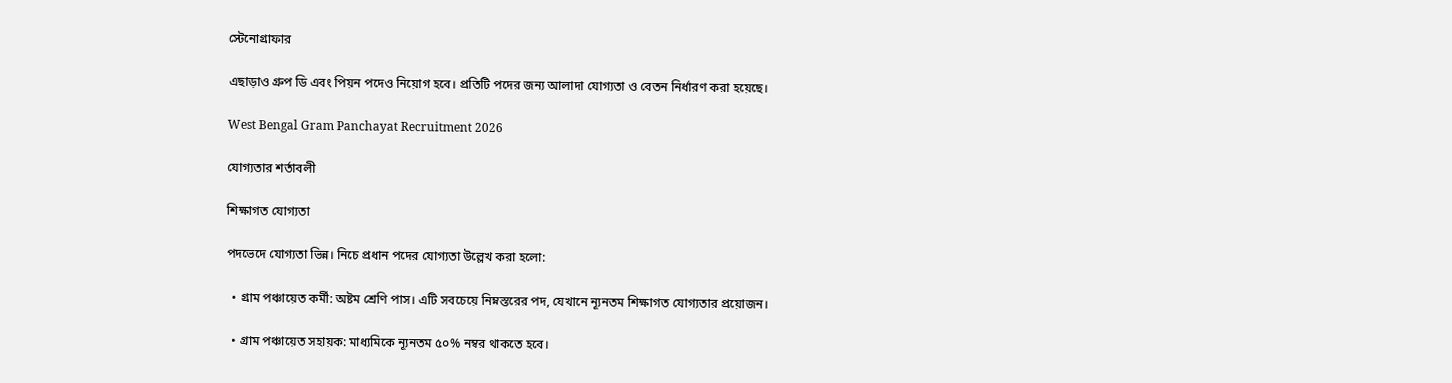স্টেনোগ্রাফার

এছাড়াও গ্রুপ ডি এবং পিয়ন পদেও নিয়োগ হবে। প্রতিটি পদের জন্য আলাদা যোগ্যতা ও বেতন নির্ধারণ করা হয়েছে।

West Bengal Gram Panchayat Recruitment 2026

যোগ্যতার শর্তাবলী

শিক্ষাগত যোগ্যতা

পদভেদে যোগ্যতা ভিন্ন। নিচে প্রধান পদের যোগ্যতা উল্লেখ করা হলো:

  • গ্রাম পঞ্চায়েত কর্মী: অষ্টম শ্রেণি পাস। এটি সবচেয়ে নিম্নস্তরের পদ, যেখানে ন্যূনতম শিক্ষাগত যোগ্যতার প্রয়োজন।

  • গ্রাম পঞ্চায়েত সহায়ক: মাধ্যমিকে ন্যূনতম ৫০% নম্বর থাকতে হবে।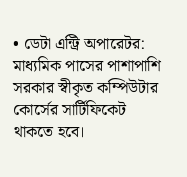• ডেটা এন্ট্রি অপারেটর: মাধ্যমিক পাসের পাশাপাশি সরকার স্বীকৃত কম্পিউটার কোর্সের সার্টিফিকেট থাকতে হবে।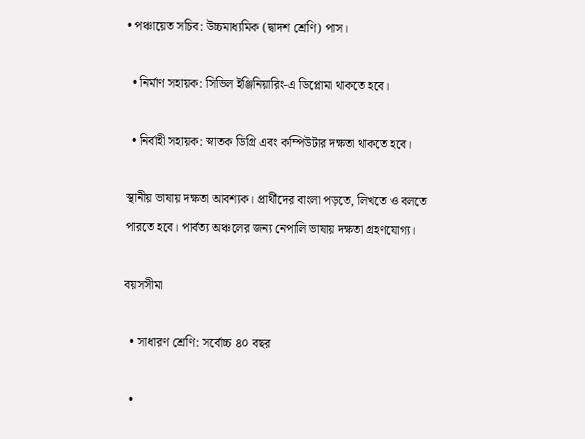• পঞ্চায়েত সচিব: উচ্চমাধ্যমিক (দ্বাদশ শ্রেণি) পাস।

  • নির্মাণ সহায়ক: সিভিল ইঞ্জিনিয়ারিং-এ ডিপ্লোমা থাকতে হবে।

  • নির্বাহী সহায়ক: স্নাতক ডিগ্রি এবং কম্পিউটার দক্ষতা থাকতে হবে।

স্থানীয় ভাষায় দক্ষতা আবশ্যক। প্রার্থীদের বাংলা পড়তে, লিখতে ও বলতে পারতে হবে। পার্বত্য অঞ্চলের জন্য নেপালি ভাষায় দক্ষতা গ্রহণযোগ্য।

বয়সসীমা

  • সাধারণ শ্রেণি: সর্বোচ্চ ৪০ বছর

  •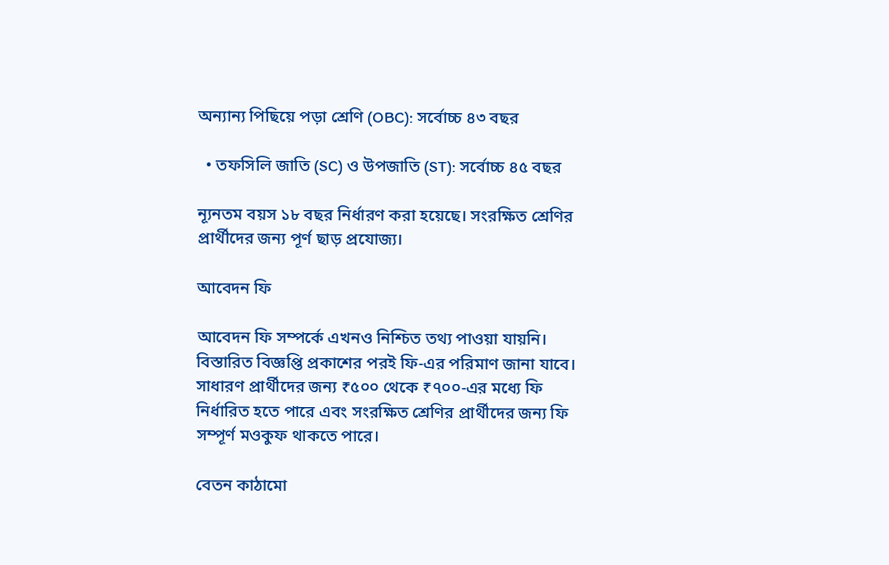অন্যান্য পিছিয়ে পড়া শ্রেণি (OBC): সর্বোচ্চ ৪৩ বছর

  • তফসিলি জাতি (SC) ও উপজাতি (ST): সর্বোচ্চ ৪৫ বছর

ন্যূনতম বয়স ১৮ বছর নির্ধারণ করা হয়েছে। সংরক্ষিত শ্রেণির প্রার্থীদের জন্য পূর্ণ ছাড় প্রযোজ্য।

আবেদন ফি

আবেদন ফি সম্পর্কে এখনও নিশ্চিত তথ্য পাওয়া যায়নি। বিস্তারিত বিজ্ঞপ্তি প্রকাশের পরই ফি-এর পরিমাণ জানা যাবে। সাধারণ প্রার্থীদের জন্য ₹৫০০ থেকে ₹৭০০-এর মধ্যে ফি নির্ধারিত হতে পারে এবং সংরক্ষিত শ্রেণির প্রার্থীদের জন্য ফি সম্পূর্ণ মওকুফ থাকতে পারে।

বেতন কাঠামো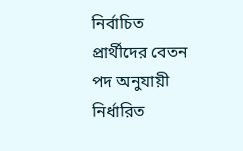নির্বাচিত প্রার্থীদের বেতন পদ অনুযায়ী নির্ধারিত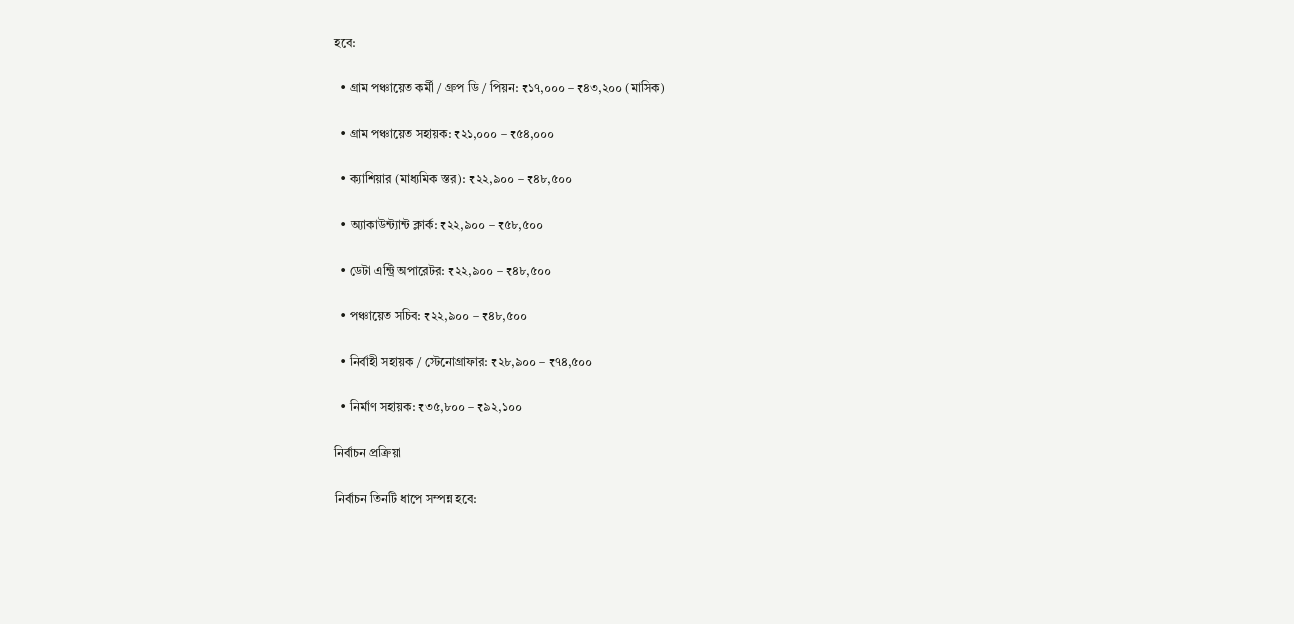হবে:

  • গ্রাম পঞ্চায়েত কর্মী / গ্রুপ ডি / পিয়ন: ₹১৭,০০০ – ₹৪৩,২০০ (মাসিক)

  • গ্রাম পঞ্চায়েত সহায়ক: ₹২১,০০০ – ₹৫৪,০০০

  • ক্যাশিয়ার (মাধ্যমিক স্তর): ₹২২,৯০০ – ₹৪৮,৫০০

  • অ্যাকাউন্ট্যান্ট ক্লার্ক: ₹২২,৯০০ – ₹৫৮,৫০০

  • ডেটা এন্ট্রি অপারেটর: ₹২২,৯০০ – ₹৪৮,৫০০

  • পঞ্চায়েত সচিব: ₹২২,৯০০ – ₹৪৮,৫০০

  • নির্বাহী সহায়ক / স্টেনোগ্রাফার: ₹২৮,৯০০ – ₹৭৪,৫০০

  • নির্মাণ সহায়ক: ₹৩৫,৮০০ – ₹৯২,১০০

নির্বাচন প্রক্রিয়া

নির্বাচন তিনটি ধাপে সম্পন্ন হবে: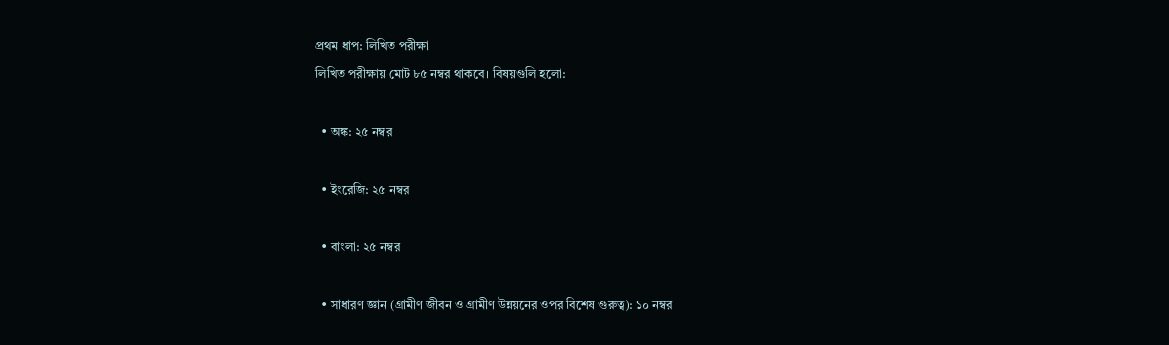প্রথম ধাপ: লিখিত পরীক্ষা
লিখিত পরীক্ষায় মোট ৮৫ নম্বর থাকবে। বিষয়গুলি হলো:

  • অঙ্ক: ২৫ নম্বর

  • ইংরেজি: ২৫ নম্বর

  • বাংলা: ২৫ নম্বর

  • সাধারণ জ্ঞান (গ্রামীণ জীবন ও গ্রামীণ উন্নয়নের ওপর বিশেষ গুরুত্ব): ১০ নম্বর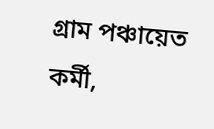গ্রাম পঞ্চায়েত কর্মী,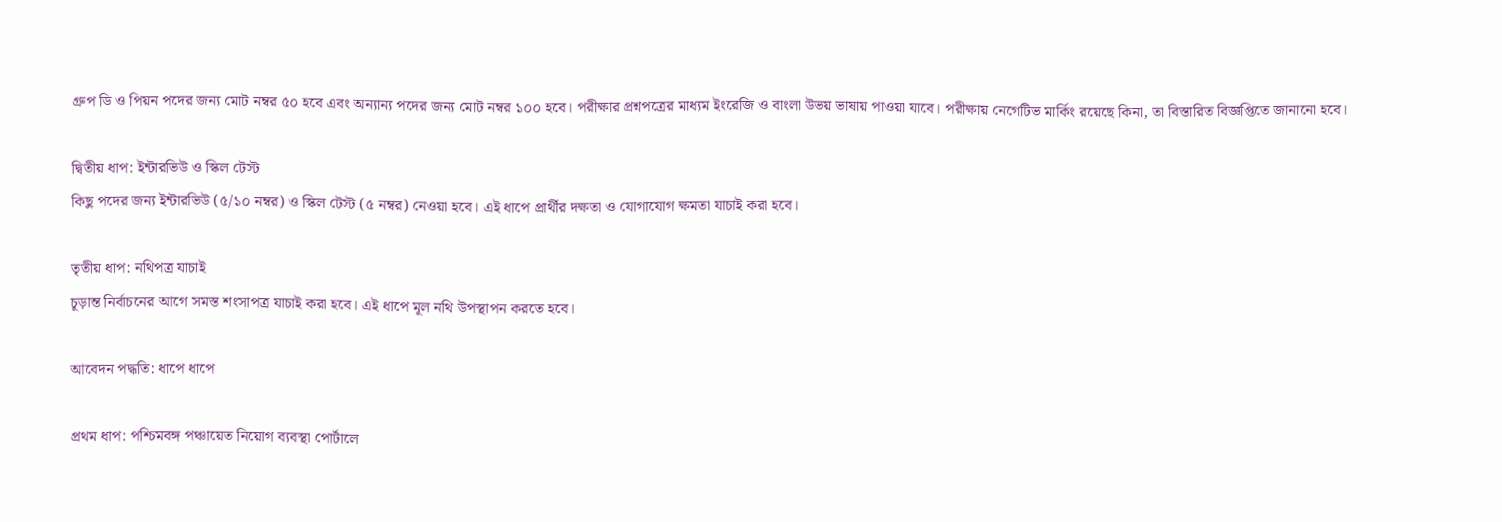গ্রুপ ডি ও পিয়ন পদের জন্য মোট নম্বর ৫০ হবে এবং অন্যান্য পদের জন্য মোট নম্বর ১০০ হবে। পরীক্ষার প্রশ্নপত্রের মাধ্যম ইংরেজি ও বাংলা উভয় ভাষায় পাওয়া যাবে। পরীক্ষায় নেগেটিভ মার্কিং রয়েছে কিনা, তা বিস্তারিত বিজ্ঞপ্তিতে জানানো হবে।

দ্বিতীয় ধাপ: ইন্টারভিউ ও স্কিল টেস্ট
কিছু পদের জন্য ইন্টারভিউ (৫/১০ নম্বর) ও স্কিল টেস্ট (৫ নম্বর) নেওয়া হবে। এই ধাপে প্রার্থীর দক্ষতা ও যোগাযোগ ক্ষমতা যাচাই করা হবে।

তৃতীয় ধাপ: নথিপত্র যাচাই
চূড়ান্ত নির্বাচনের আগে সমস্ত শংসাপত্র যাচাই করা হবে। এই ধাপে মূল নথি উপস্থাপন করতে হবে।

আবেদন পদ্ধতি: ধাপে ধাপে

প্রথম ধাপ: পশ্চিমবঙ্গ পঞ্চায়েত নিয়োগ ব্যবস্থা পোর্টালে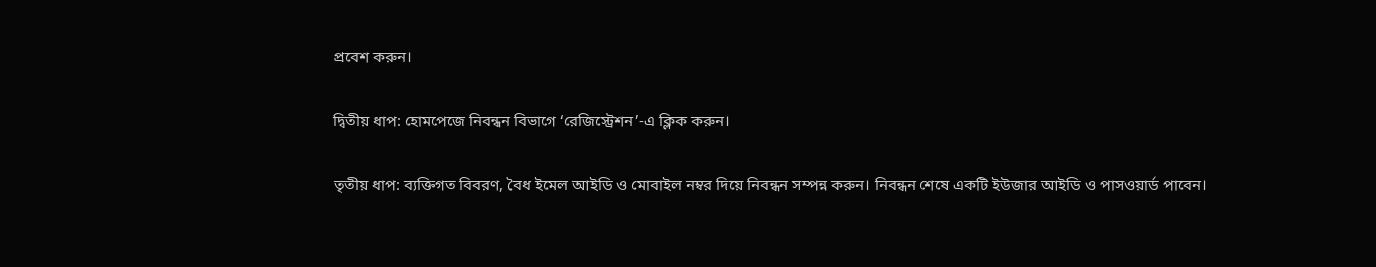প্রবেশ করুন।

দ্বিতীয় ধাপ: হোমপেজে নিবন্ধন বিভাগে ‘রেজিস্ট্রেশন’-এ ক্লিক করুন।

তৃতীয় ধাপ: ব্যক্তিগত বিবরণ, বৈধ ইমেল আইডি ও মোবাইল নম্বর দিয়ে নিবন্ধন সম্পন্ন করুন। নিবন্ধন শেষে একটি ইউজার আইডি ও পাসওয়ার্ড পাবেন।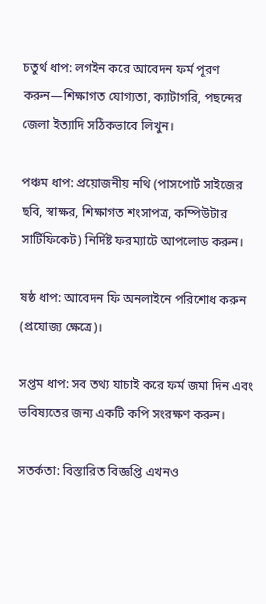চতুর্থ ধাপ: লগইন করে আবেদন ফর্ম পূরণ করুন—শিক্ষাগত যোগ্যতা, ক্যাটাগরি, পছন্দের জেলা ইত্যাদি সঠিকভাবে লিখুন।

পঞ্চম ধাপ: প্রয়োজনীয় নথি (পাসপোর্ট সাইজের ছবি, স্বাক্ষর, শিক্ষাগত শংসাপত্র, কম্পিউটার সার্টিফিকেট) নির্দিষ্ট ফরম্যাটে আপলোড করুন।

ষষ্ঠ ধাপ: আবেদন ফি অনলাইনে পরিশোধ করুন (প্রযোজ্য ক্ষেত্রে)।

সপ্তম ধাপ: সব তথ্য যাচাই করে ফর্ম জমা দিন এবং ভবিষ্যতের জন্য একটি কপি সংরক্ষণ করুন।

সতর্কতা: বিস্তারিত বিজ্ঞপ্তি এখনও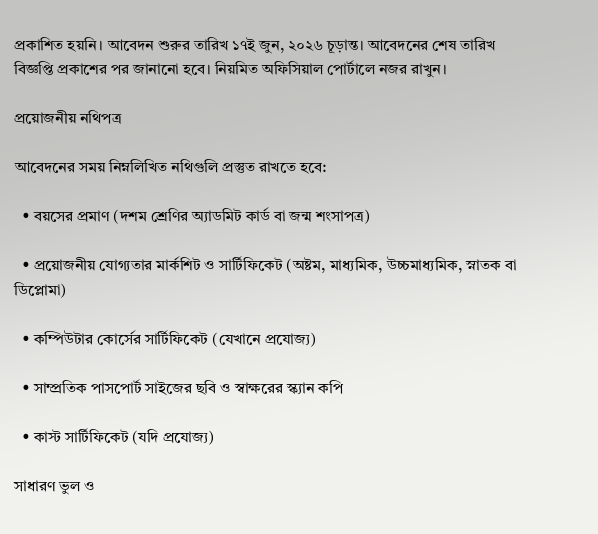প্রকাশিত হয়নি। আবেদন শুরুর তারিখ ১৭ই জুন, ২০২৬ চূড়ান্ত। আবেদনের শেষ তারিখ বিজ্ঞপ্তি প্রকাশের পর জানানো হবে। নিয়মিত অফিসিয়াল পোর্টালে নজর রাখুন।

প্রয়োজনীয় নথিপত্র

আবেদনের সময় নিম্নলিখিত নথিগুলি প্রস্তুত রাখতে হবে:

  • বয়সের প্রমাণ (দশম শ্রেণির অ্যাডমিট কার্ড বা জন্ম শংসাপত্র)

  • প্রয়োজনীয় যোগ্যতার মার্কশিট ও সার্টিফিকেট (অষ্টম, মাধ্যমিক, উচ্চমাধ্যমিক, স্নাতক বা ডিপ্লোমা)

  • কম্পিউটার কোর্সের সার্টিফিকেট (যেখানে প্রযোজ্য)

  • সাম্প্রতিক পাসপোর্ট সাইজের ছবি ও স্বাক্ষরের স্ক্যান কপি

  • কাস্ট সার্টিফিকেট (যদি প্রযোজ্য)

সাধারণ ভুল ও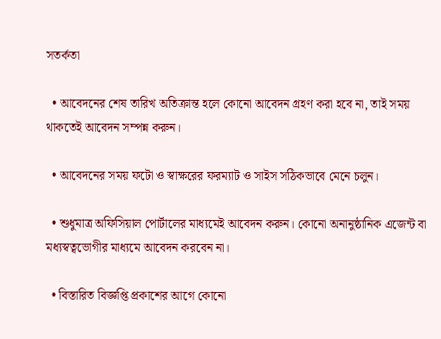সতর্কতা

  • আবেদনের শেষ তারিখ অতিক্রান্ত হলে কোনো আবেদন গ্রহণ করা হবে না, তাই সময় থাকতেই আবেদন সম্পন্ন করুন।

  • আবেদনের সময় ফটো ও স্বাক্ষরের ফরম্যাট ও সাইস সঠিকভাবে মেনে চলুন।

  • শুধুমাত্র অফিসিয়াল পোর্টালের মাধ্যমেই আবেদন করুন। কোনো অনানুষ্ঠানিক এজেন্ট বা মধ্যস্বত্বভোগীর মাধ্যমে আবেদন করবেন না।

  • বিস্তারিত বিজ্ঞপ্তি প্রকাশের আগে কোনো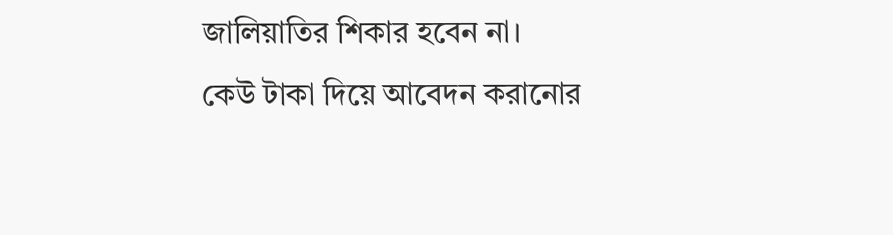জালিয়াতির শিকার হবেন না। কেউ টাকা দিয়ে আবেদন করানোর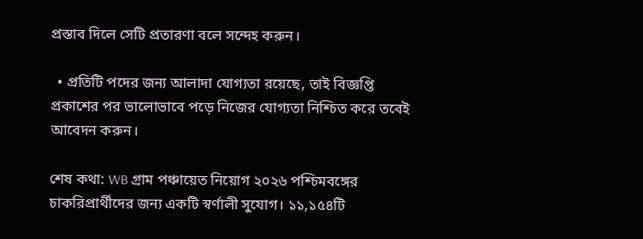প্রস্তাব দিলে সেটি প্রতারণা বলে সন্দেহ করুন।

  • প্রতিটি পদের জন্য আলাদা যোগ্যতা রয়েছে, তাই বিজ্ঞপ্তি প্রকাশের পর ভালোভাবে পড়ে নিজের যোগ্যতা নিশ্চিত করে তবেই আবেদন করুন।

শেষ কথা: WB গ্রাম পঞ্চায়েত নিয়োগ ২০২৬ পশ্চিমবঙ্গের চাকরিপ্রার্থীদের জন্য একটি স্বর্ণালী সুযোগ। ১১,১৫৪টি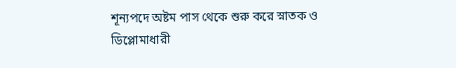শূন্যপদে অষ্টম পাস থেকে শুরু করে স্নাতক ও ডিপ্লোমাধারী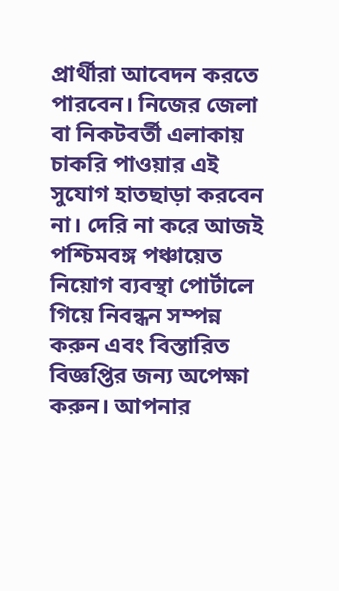প্রার্থীরা আবেদন করতে পারবেন। নিজের জেলা বা নিকটবর্তী এলাকায় চাকরি পাওয়ার এই সুযোগ হাতছাড়া করবেন না। দেরি না করে আজই পশ্চিমবঙ্গ পঞ্চায়েত নিয়োগ ব্যবস্থা পোর্টালে গিয়ে নিবন্ধন সম্পন্ন করুন এবং বিস্তারিত বিজ্ঞপ্তির জন্য অপেক্ষা করুন। আপনার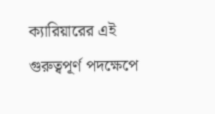ক্যারিয়ারের এই গুরুত্বপূর্ণ পদক্ষেপে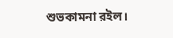শুভকামনা রইল।